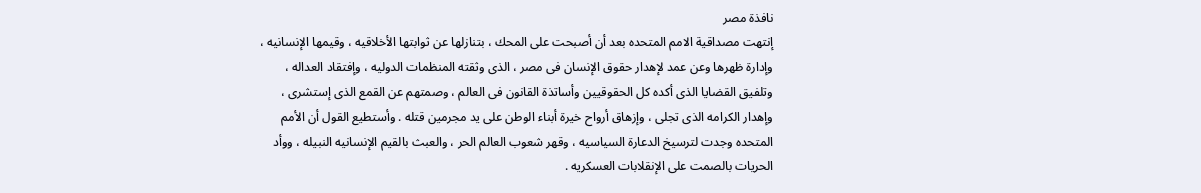نافذة مصر
إنتهت مصداقية الامم المتحده بعد أن أصبحت على المحك ، بتنازلها عن ثوابتها الأخلاقيه ، وقيمها الإنسانيه ، وإدارة ظهرها وعن عمد لإهدار حقوق الإنسان فى مصر ، الذى وثقته المنظمات الدوليه ، وإفتقاد العداله ، وتلفيق القضايا الذى أكده كل الحقوقيين وأساتذة القانون فى العالم ، وصمتهم عن القمع الذى إستشرى ، وإهدار الكرامه الذى تجلى ، وإزهاق أرواح خيرة أبناء الوطن على يد مجرمين قتله . وأستطيع القول أن الأمم المتحده وجدت لترسيخ الدعارة السياسيه ، وقهر شعوب العالم الحر ، والعبث بالقيم الإنسانيه النبيله ، ووأد الحريات بالصمت على الإنقلابات العسكريه .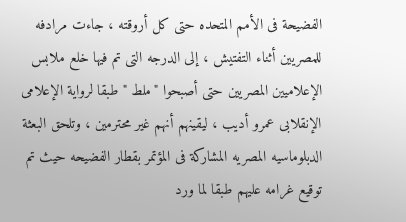الفضيحة فى الأمم المتحده حتى كل أروقته ، جاءت مرادفه للمصريين أثناء التفتيش ، إلى الدرجه التى تم فيها خلع ملابس الإعلاميين المصريين حتى أصبحوا "ملط " طبقا لرواية الإعلامى الإنقلابى عمرو أديب ، ليقينهم أنهم غير محترمين ، وتلحق البعثة الدبلوماسيه المصريه المشاركة فى المؤتمر بقطار الفضيحه حيث تم توقيع غرامه عليهم طبقا لما ورد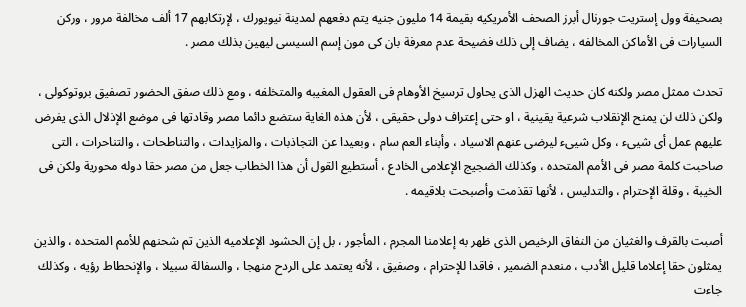بصحيفة وول إستريت جورنال أبرز الصحف الأمريكيه بقيمة 14 مليون جنيه يتم دفعهم لمدينة نيويورك ، لإرتكابهم 17 ألف مخالفة مرور ، وركن السيارات فى الأماكن المخالفه ، يضاف إلى ذلك فضيحة عدم معرفة بان كى مون إسم السيسى ليهين بذلك مصر .

تحدث ممثل مصر ولكنه كان حديث الهزل الذى يحاول ترسيخ الأوهام فى العقول المغيبه والمتخلفه ، ومع ذلك صفق الحضور تصفيق بروتوكولى ، ولكن ذلك لن يمنح الإنقلاب شرعية يقينية ، او حتى إعتراف دولى حقيقى ، لأن هذه الغاية ستضع دائما مصر وقادتها فى موضع الإذلال الذى يفرض عليهم عمل أى شيىء ، وكل شيىء ليرضى عنهم الاسياد ، وأبناء العم سام ، وبعيدا عن التجاذبات ، والمزايدات ، والتناطحات ، والتناحرات ، التى صاحبت كلمة مصر فى الأمم المتحده ، وكذلك الضجيج الإعلامى الخادع ، أستطيع القول أن هذا الخطاب جعل من مصر حقا دوله محورية ولكن فى الخيبة ، وقلة الإحترام ، والتدليس ، لأنها تقذمت وأصبحت بلاقيمه .

أصبت بالقرف والغثيان من النفاق الرخيص الذى ظهر به إعلامنا المجرم ، المأجور ، بل إن الحشود الإعلاميه الذين تم شحنهم للأمم المتحده ، والذين يمثلون حقا إعلاما قليل الأدب ، منعدم الضمير ، فاقدا للإحترام ، وصفيق ، لأنه يعتمد على الردح منهجا ، والسفالة سبيلا ، والإنحطاط رؤيه ، وكذلك جاءت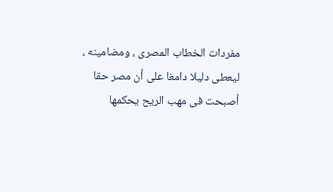مفردات الخطاب المصرى ، ومضامينه ، ليعطى دليلا دامغا على أن مصر حقا أصبحت فى مهب الريح يحكمها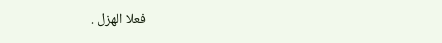فعلا الهزل .